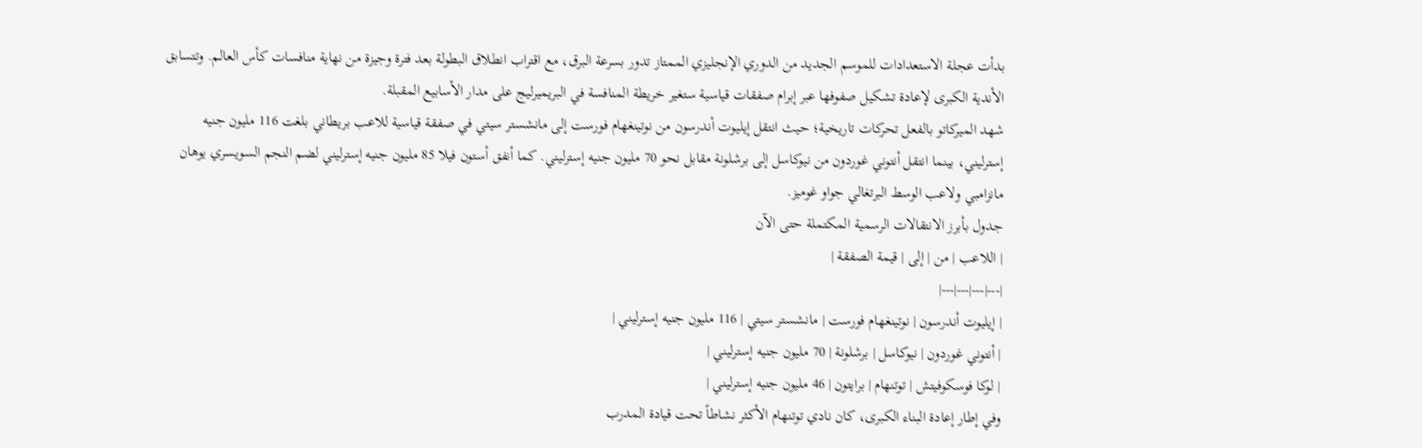بدأت عجلة الاستعدادات للموسم الجديد من الدوري الإنجليزي الممتاز تدور بسرعة البرق، مع اقتراب انطلاق البطولة بعد فترة وجيزة من نهاية منافسات كأس العالم. وتتسابق الأندية الكبرى لإعادة تشكيل صفوفها عبر إبرام صفقات قياسية ستغير خريطة المنافسة في البريميرليج على مدار الأسابيع المقبلة.
شهد الميركاتو بالفعل تحركات تاريخية؛ حيث انتقل إيليوت أندرسون من نوتينغهام فورست إلى مانشستر سيتي في صفقة قياسية للاعب بريطاني بلغت 116 مليون جنيه إسترليني، بينما انتقل أنتوني غوردون من نيوكاسل إلى برشلونة مقابل نحو 70 مليون جنيه إسترليني. كما أنفق أستون فيلا 85 مليون جنيه إسترليني لضم النجم السويسري يوهان مانزامبي ولاعب الوسط البرتغالي جواو غوميز.
جدول بأبرز الانتقالات الرسمية المكتملة حتى الآن
| اللاعب | من | إلى | قيمة الصفقة |
|---|---|---|---|
| إيليوت أندرسون | نوتينغهام فورست | مانشستر سيتي | 116 مليون جنيه إسترليني |
| أنتوني غوردون | نيوكاسل | برشلونة | 70 مليون جنيه إسترليني |
| لوكا فوسكوفيتش | توتنهام | برايتون | 46 مليون جنيه إسترليني |
وفي إطار إعادة البناء الكبرى، كان نادي توتنهام الأكثر نشاطاً تحت قيادة المدرب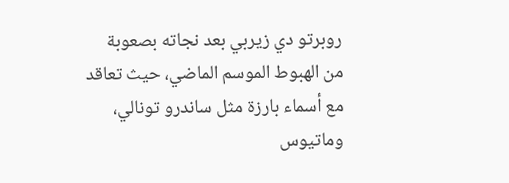روبرتو دي زيربي بعد نجاته بصعوبة من الهبوط الموسم الماضي، حيث تعاقد مع أسماء بارزة مثل ساندرو تونالي، وماتيوس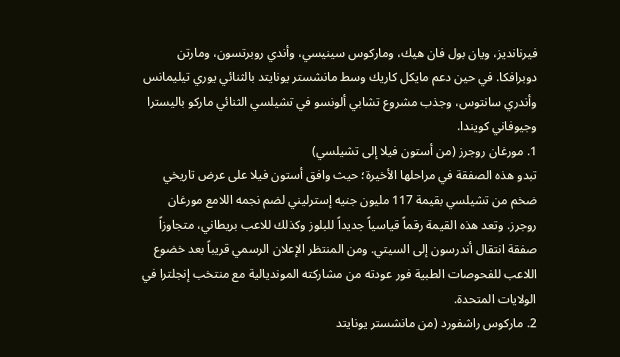فيرنانديز، ويان بول فان هيك، وماركوس سينيسي، وأندي روبرتسون، ومارتن دوبرافكا. في حين دعم مايكل كاريك وسط مانشستر يونايتد بالثنائي يوري تيليمانس وأندري سانتوس، وجذب مشروع تشابي ألونسو في تشيلسي الثنائي ماركو باليسترا وجيوفاني كويندا.
1. مورغان روجرز (من أستون فيلا إلى تشيلسي)
تبدو هذه الصفقة في مراحلها الأخيرة؛ حيث وافق أستون فيلا على عرض تاريخي ضخم من تشيلسي بقيمة 117 مليون جنيه إسترليني لضم نجمه اللامع مورغان روجرز. وتعد هذه القيمة رقماً قياسياً جديداً للبلوز وكذلك للاعب بريطاني، متجاوزاً صفقة انتقال أندرسون إلى السيتي. ومن المنتظر الإعلان الرسمي قريباً بعد خضوع اللاعب للفحوصات الطبية فور عودته من مشاركته المونديالية مع منتخب إنجلترا في الولايات المتحدة.
2. ماركوس راشفورد (من مانشستر يونايتد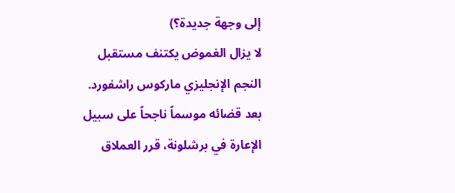إلى وجهة جديدة؟)
لا يزال الغموض يكتنف مستقبل النجم الإنجليزي ماركوس راشفورد. بعد قضائه موسماً ناجحاً على سبيل الإعارة في برشلونة، قرر العملاق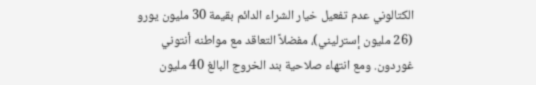الكتالوني عدم تفعيل خيار الشراء الدائم بقيمة 30 مليون يورو (26 مليون إسترليني)، مفضلاً التعاقد مع مواطنه أنتوني غوردون. ومع انتهاء صلاحية بند الخروج البالغ 40 مليون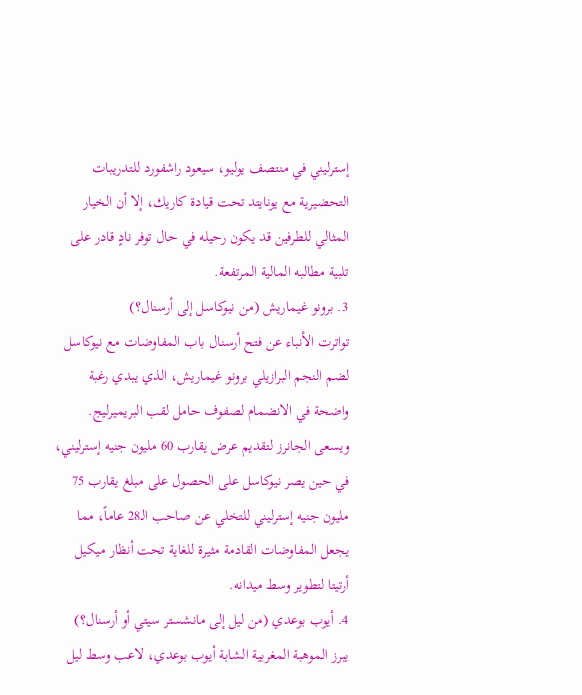إسترليني في منتصف يوليو، سيعود راشفورد للتدريبات التحضيرية مع يونايتد تحت قيادة كاريك، إلا أن الخيار المثالي للطرفين قد يكون رحيله في حال توفر نادٍ قادر على تلبية مطالبه المالية المرتفعة.
3. برونو غيماريش (من نيوكاسل إلى أرسنال؟)
تواترت الأنباء عن فتح أرسنال باب المفاوضات مع نيوكاسل لضم النجم البرازيلي برونو غيماريش، الذي يبدي رغبة واضحة في الانضمام لصفوف حامل لقب البريميرليج. ويسعى الجانرز لتقديم عرض يقارب 60 مليون جنيه إسترليني، في حين يصر نيوكاسل على الحصول على مبلغ يقارب 75 مليون جنيه إسترليني للتخلي عن صاحب الـ28 عاماً، مما يجعل المفاوضات القادمة مثيرة للغاية تحت أنظار ميكيل أرتيتا لتطوير وسط ميدانه.
4. أيوب بوعدي (من ليل إلى مانشستر سيتي أو أرسنال؟)
يبرز الموهبة المغربية الشابة أيوب بوعدي، لاعب وسط ليل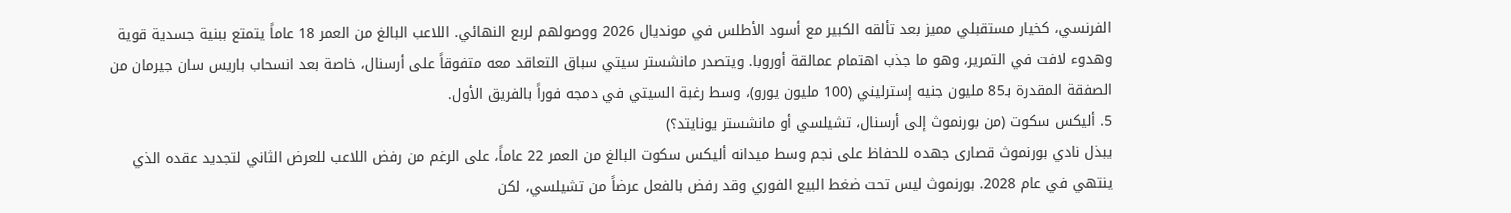الفرنسي، كخيار مستقبلي مميز بعد تألقه الكبير مع أسود الأطلس في مونديال 2026 ووصولهم لربع النهائي. اللاعب البالغ من العمر 18 عاماً يتمتع ببنية جسدية قوية وهدوء لافت في التمرير، وهو ما جذب اهتمام عمالقة أوروبا. ويتصدر مانشستر سيتي سباق التعاقد معه متفوقاً على أرسنال، خاصة بعد انسحاب باريس سان جيرمان من الصفقة المقدرة بـ85 مليون جنيه إسترليني (100 مليون يورو)، وسط رغبة السيتي في دمجه فوراً بالفريق الأول.
5. أليكس سكوت (من بورنموث إلى أرسنال، تشيلسي أو مانشستر يونايتد؟)
يبذل نادي بورنموث قصارى جهده للحفاظ على نجم وسط ميدانه أليكس سكوت البالغ من العمر 22 عاماً، على الرغم من رفض اللاعب للعرض الثاني لتجديد عقده الذي ينتهي في عام 2028. بورنموث ليس تحت ضغط البيع الفوري وقد رفض بالفعل عرضاً من تشيلسي، لكن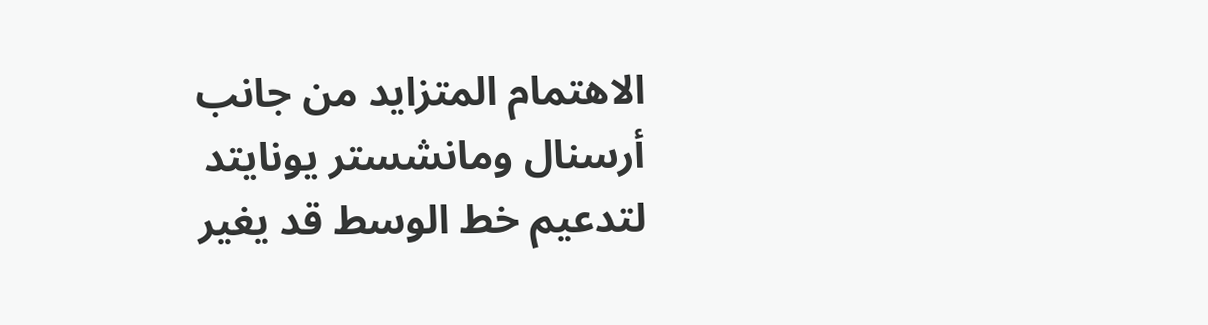الاهتمام المتزايد من جانب أرسنال ومانشستر يونايتد لتدعيم خط الوسط قد يغير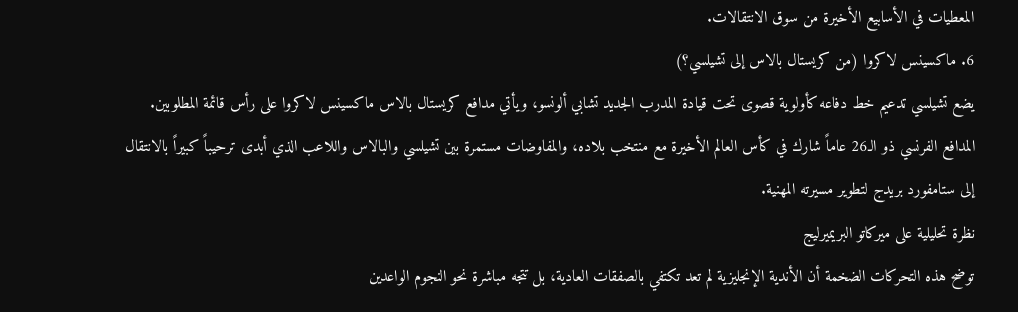المعطيات في الأسابيع الأخيرة من سوق الانتقالات.
6. ماكسينس لاكروا (من كريستال بالاس إلى تشيلسي؟)
يضع تشيلسي تدعيم خط دفاعه كأولوية قصوى تحت قيادة المدرب الجديد تشابي ألونسو، ويأتي مدافع كريستال بالاس ماكسينس لاكروا على رأس قائمة المطلوبين. المدافع الفرنسي ذو الـ26 عاماً شارك في كأس العالم الأخيرة مع منتخب بلاده، والمفاوضات مستمرة بين تشيلسي والبالاس واللاعب الذي أبدى ترحيباً كبيراً بالانتقال إلى ستامفورد بريدج لتطوير مسيرته المهنية.
نظرة تحليلية على ميركاتو البريميرليج
توضح هذه التحركات الضخمة أن الأندية الإنجليزية لم تعد تكتفي بالصفقات العادية، بل تتجه مباشرة نحو النجوم الواعدين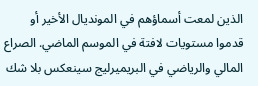الذين لمعت أسماؤهم في المونديال الأخير أو قدموا مستويات لافتة في الموسم الماضي. الصراع المالي والرياضي في البريميرليج سينعكس بلا شك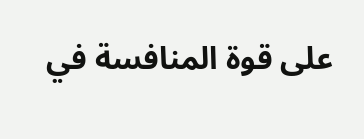على قوة المنافسة في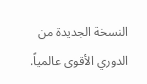النسخة الجديدة من الدوري الأقوى عالمياً.